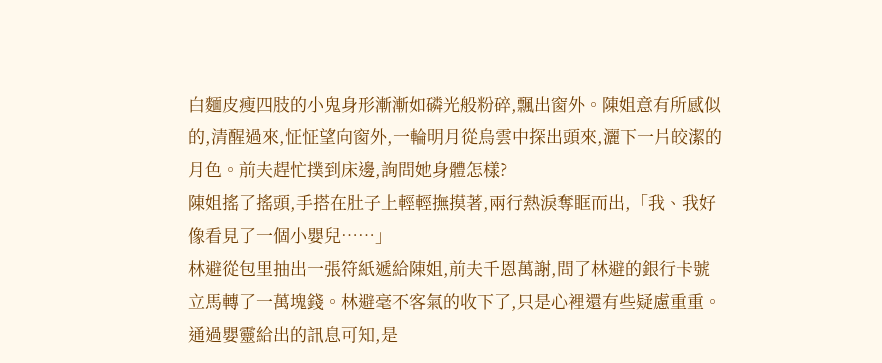白麵皮瘦四肢的小鬼身形漸漸如磷光般粉碎,飄出窗外。陳姐意有所感似的,清醒過來,怔怔望向窗外,一輪明月從烏雲中探出頭來,灑下一片皎潔的月色。前夫趕忙撲到床邊,詢問她身體怎樣?
陳姐搖了搖頭,手搭在肚子上輕輕撫摸著,兩行熱淚奪眶而出,「我、我好像看見了一個小嬰兒……」
林避從包里抽出一張符紙遞給陳姐,前夫千恩萬謝,問了林避的銀行卡號立馬轉了一萬塊錢。林避毫不客氣的收下了,只是心裡還有些疑慮重重。
通過嬰靈給出的訊息可知,是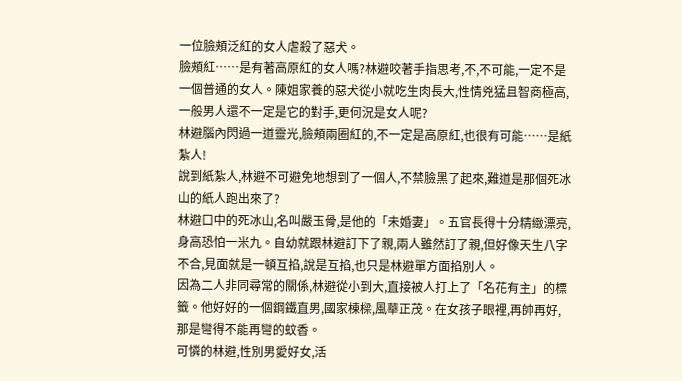一位臉頰泛紅的女人虐殺了惡犬。
臉頰紅……是有著高原紅的女人嗎?林避咬著手指思考,不,不可能,一定不是一個普通的女人。陳姐家養的惡犬從小就吃生肉長大,性情兇猛且智商極高,一般男人還不一定是它的對手,更何況是女人呢?
林避腦內閃過一道靈光,臉頰兩圈紅的,不一定是高原紅,也很有可能……是紙紮人!
說到紙紮人,林避不可避免地想到了一個人,不禁臉黑了起來,難道是那個死冰山的紙人跑出來了?
林避口中的死冰山,名叫嚴玉骨,是他的「未婚妻」。五官長得十分精緻漂亮,身高恐怕一米九。自幼就跟林避訂下了親,兩人雖然訂了親,但好像天生八字不合,見面就是一頓互掐,說是互掐,也只是林避單方面掐別人。
因為二人非同尋常的關係,林避從小到大,直接被人打上了「名花有主」的標籤。他好好的一個鋼鐵直男,國家棟樑,風華正茂。在女孩子眼裡,再帥再好,那是彎得不能再彎的蚊香。
可憐的林避,性別男愛好女,活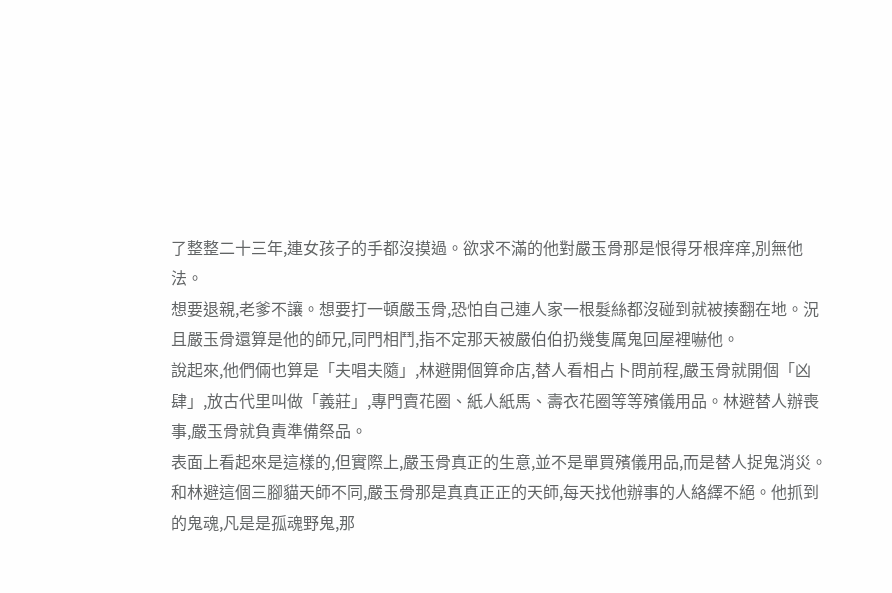了整整二十三年,連女孩子的手都沒摸過。欲求不滿的他對嚴玉骨那是恨得牙根痒痒,別無他法。
想要退親,老爹不讓。想要打一頓嚴玉骨,恐怕自己連人家一根髮絲都沒碰到就被揍翻在地。況且嚴玉骨還算是他的師兄,同門相鬥,指不定那天被嚴伯伯扔幾隻厲鬼回屋裡嚇他。
說起來,他們倆也算是「夫唱夫隨」,林避開個算命店,替人看相占卜問前程,嚴玉骨就開個「凶肆」,放古代里叫做「義莊」,專門賣花圈、紙人紙馬、壽衣花圈等等殯儀用品。林避替人辦喪事,嚴玉骨就負責準備祭品。
表面上看起來是這樣的,但實際上,嚴玉骨真正的生意,並不是單買殯儀用品,而是替人捉鬼消災。和林避這個三腳貓天師不同,嚴玉骨那是真真正正的天師,每天找他辦事的人絡繹不絕。他抓到的鬼魂,凡是是孤魂野鬼,那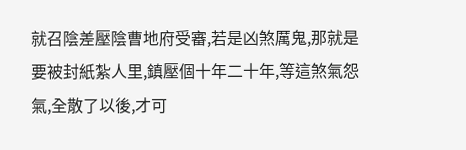就召陰差壓陰曹地府受審,若是凶煞厲鬼,那就是要被封紙紮人里,鎮壓個十年二十年,等這煞氣怨氣,全散了以後,才可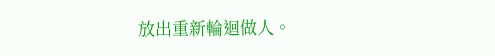放出重新輪迴做人。